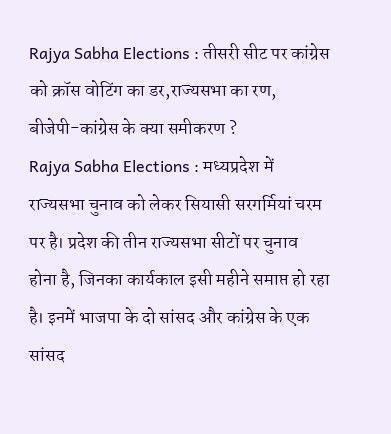Rajya Sabha Elections : तीसरी सीट पर कांग्रेस को क्रॉस वोटिंग का डर,राज्यसभा का रण, बीजेपी-कांग्रेस के क्या समीकरण ?
Rajya Sabha Elections : मध्यप्रदेश में राज्यसभा चुनाव को लेकर सियासी सरगर्मियां चरम पर है। प्रदेश की तीन राज्यसभा सीटों पर चुनाव होना है, जिनका कार्यकाल इसी महीने समाप्त हो रहा है। इनमें भाजपा के दो सांसद और कांग्रेस के एक सांसद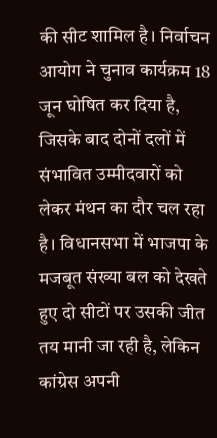की सीट शामिल है। निर्वाचन आयोग ने चुनाव कार्यक्रम 18 जून घोषित कर दिया है, जिसके बाद दोनों दलों में संभावित उम्मीदवारों को लेकर मंथन का दौर चल रहा है। विधानसभा में भाजपा के मजबूत संख्या बल को देखते हुए दो सीटों पर उसकी जीत तय मानी जा रही है, लेकिन कांग्रेस अपनी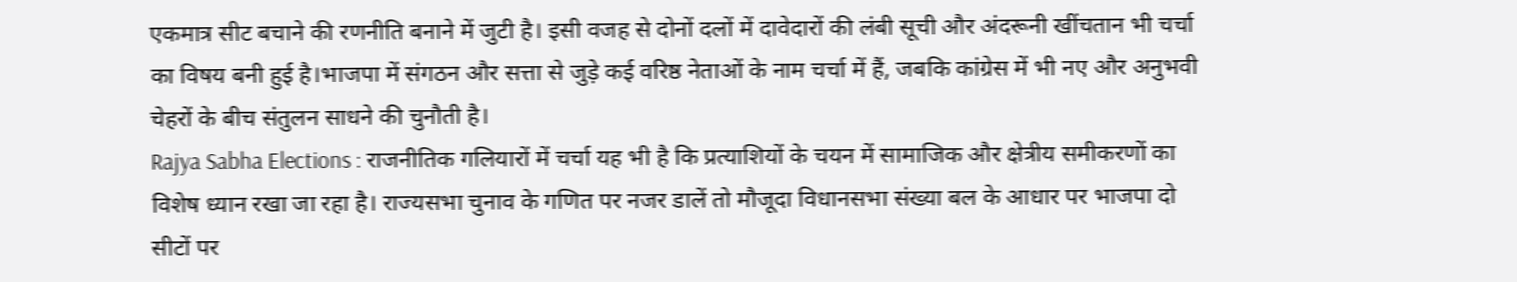एकमात्र सीट बचाने की रणनीति बनाने में जुटी है। इसी वजह से दोनों दलों में दावेदारों की लंबी सूची और अंदरूनी खींचतान भी चर्चा का विषय बनी हुई है।भाजपा में संगठन और सत्ता से जुड़े कई वरिष्ठ नेताओं के नाम चर्चा में हैं, जबकि कांग्रेस में भी नए और अनुभवी चेहरों के बीच संतुलन साधने की चुनौती है।
Rajya Sabha Elections : राजनीतिक गलियारों में चर्चा यह भी है कि प्रत्याशियों के चयन में सामाजिक और क्षेत्रीय समीकरणों का विशेष ध्यान रखा जा रहा है। राज्यसभा चुनाव के गणित पर नजर डालें तो मौजूदा विधानसभा संख्या बल के आधार पर भाजपा दो सीटों पर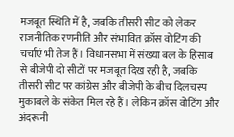मजबूत स्थिति में है, जबकि तीसरी सीट को लेकर राजनीतिक रणनीति और संभावित क्रॉस वोटिंग की चर्चाएं भी तेज हैं। विधानसभा में संख्या बल के हिसाब से बीजेपी दो सीटों पर मजबूत दिख रही है, जबकि तीसरी सीट पर कांग्रेस और बीजेपी के बीच दिलचस्प मुकाबले के संकेत मिल रहे हैं। लेकिन क्रॉस वोटिंग और अंदरूनी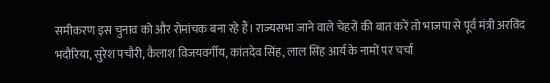समीकरण इस चुनाव को और रोमांचक बना रहे हैं। राज्यसभा जाने वाले चेहरों की बात करें तो भाजपा से पूर्व मंत्री अरविंद भदौरिया, सुरेश पचौरी, कैलाश विजयवर्गीय, कांतदेव सिंह, लाल सिंह आर्य के नामों पर चर्चा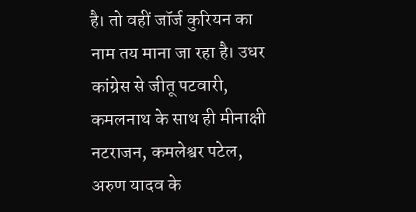है। तो वहीं जॉर्ज कुरियन का नाम तय माना जा रहा है। उधर कांग्रेस से जीतू पटवारी, कमलनाथ के साथ ही मीनाक्षी नटराजन, कमलेश्वर पटेल, अरुण यादव के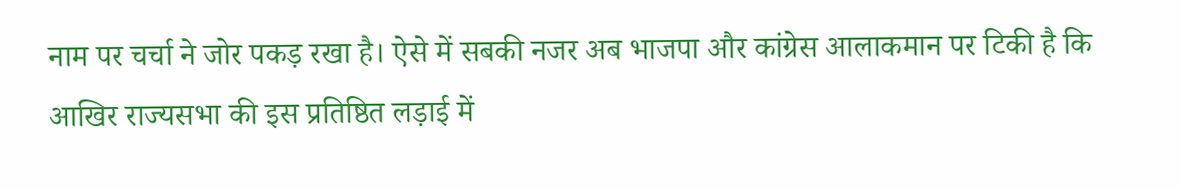नाम पर चर्चा ने जोर पकड़ रखा है। ऐसे में सबकी नजर अब भाजपा और कांग्रेस आलाकमान पर टिकी है कि आखिर राज्यसभा की इस प्रतिष्ठित लड़ाई में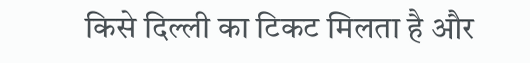किसे दिल्ली का टिकट मिलता है और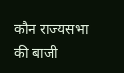कौन राज्यसभा की बाजी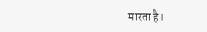मारता है।